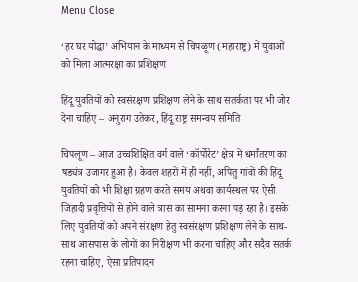Menu Close

‘हर घर योद्धा’ अभियान के माध्यम से चिपळूण (महाराष्ट्र) में युवाओं को मिला आत्मरक्षा का प्रशिक्षण

हिंदू युवतियों को स्वसंरक्षण प्रशिक्षण लेने के साथ सतर्कता पर भी जोर देना चाहिए – अनुराग उतेकर, हिंदू राष्ट्र समन्वय समिति

चिपलूण – आज उच्चशिक्षित वर्ग वाले ‘कॉर्पोरेट’ क्षेत्र में धर्मांतरण का षड्यंत्र उजागर हुआ है। केवल शहरों में ही नहीं, अपितु गांवों की हिंदू युवतियों को भी शिक्षा ग्रहण करते समय अथवा कार्यस्थल पर ऐसी जिहादी प्रवृत्तियों से होने वाले त्रास का सामना करना पड़ रहा है। इसके लिए युवतियों को अपने संरक्षण हेतु स्वसंरक्षण प्रशिक्षण लेने के साथ-साथ आसपास के लोगों का निरीक्षण भी करना चाहिए और सदैव सतर्क रहना चाहिए, ऐसा प्रतिपादन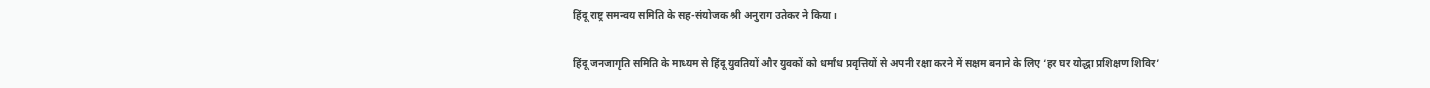हिंदू राष्ट्र समन्वय समिति के सह-संयोजक श्री अनुराग उतेकर ने किया।

हिंदू जनजागृति समिति के माध्यम से हिंदू युवतियों और युवकों को धर्मांध प्रवृत्तियों से अपनी रक्षा करने में सक्षम बनाने के लिए ‘हर घर योद्धा प्रशिक्षण शिविर’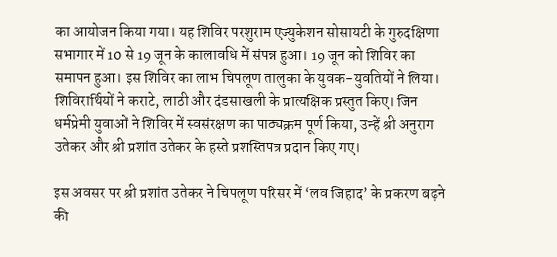का आयोजन किया गया। यह शिविर परशुराम एज्युकेशन सोसायटी के गुरुदक्षिणा सभागार में 10 से 19 जून के कालावधि में संपन्न हुआ। 19 जून को शिविर का समापन हुआ। इस शिविर का लाभ चिपलूण तालुका के युवक-युवतियों ने लिया। शिविरार्थियों ने कराटे, लाठी और दंडसाखली के प्रात्यक्षिक प्रस्तुत किए। जिन धर्मप्रेमी युवाओं ने शिविर में स्वसंरक्षण का पाठ्यक्रम पूर्ण किया, उन्हें श्री अनुराग उतेकर और श्री प्रशांत उतेकर के हस्ते प्रशस्तिपत्र प्रदान किए गए।

इस अवसर पर श्री प्रशांत उतेकर ने चिपलूण परिसर में ‘लव जिहाद’ के प्रकरण बढ़ने की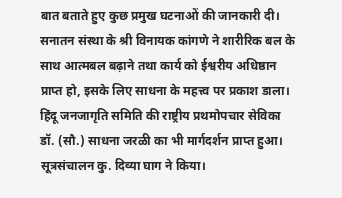बात बताते हुए कुछ प्रमुख घटनाओं की जानकारी दी। सनातन संस्था के श्री विनायक कांगणे ने शारीरिक बल के साथ आत्मबल बढ़ाने तथा कार्य को ईश्वरीय अधिष्ठान प्राप्त हो, इसके लिए साधना के महत्त्व पर प्रकाश डाला। हिंदू जनजागृति समिति की राष्ट्रीय प्रथमोपचार सेविका डॉ. (सौ.) साधना जरळी का भी मार्गदर्शन प्राप्त हुआ। सूत्रसंचालन कु. दिव्या घाग ने किया।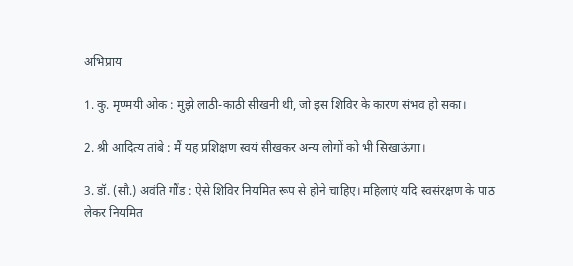अभिप्राय

1. कु. मृण्मयी ओक : मुझे लाठी-काठी सीखनी थी, जो इस शिविर के कारण संभव हो सका।

2. श्री आदित्य तांबे : मैं यह प्रशिक्षण स्वयं सीखकर अन्य लोगों को भी सिखाऊंगा।

3. डॉ. (सौ.) अवंति गौंड : ऐसे शिविर नियमित रूप से होने चाहिए। महिलाएं यदि स्वसंरक्षण के पाठ लेकर नियमित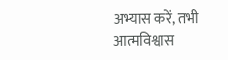अभ्यास करें, तभी आत्मविश्वास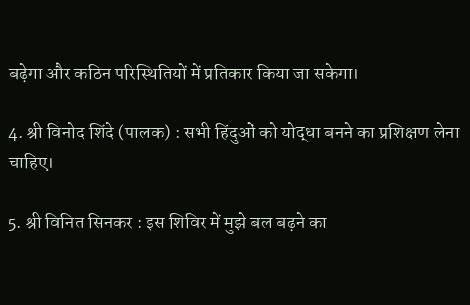बढ़ेगा और कठिन परिस्थितियों में प्रतिकार किया जा सकेगा।

4. श्री विनोद शिंदे (पालक) : सभी हिंदुओं को योद्धा बनने का प्रशिक्षण लेना चाहिए।

5. श्री विनित सिनकर : इस शिविर में मुझे बल बढ़ने का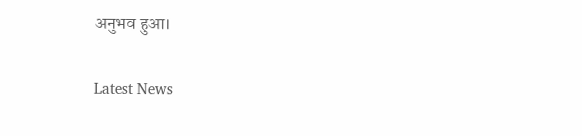अनुभव हुआ।

Latest News